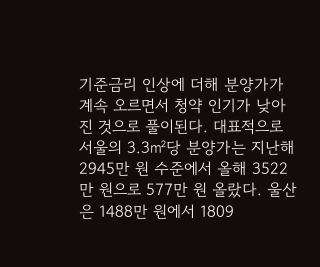기준금리 인상에 더해 분양가가 계속 오르면서 청약 인기가 낮아진 것으로 풀이된다. 대표적으로 서울의 3.3㎡당 분양가는 지난해 2945만 원 수준에서 올해 3522만 원으로 577만 원 올랐다. 울산은 1488만 원에서 1809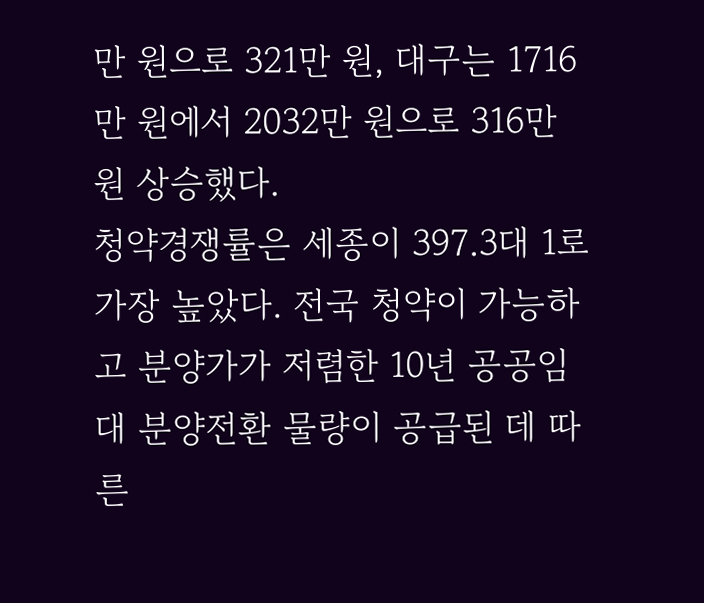만 원으로 321만 원, 대구는 1716만 원에서 2032만 원으로 316만 원 상승했다.
청약경쟁률은 세종이 397.3대 1로 가장 높았다. 전국 청약이 가능하고 분양가가 저렴한 10년 공공임대 분양전환 물량이 공급된 데 따른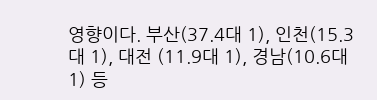영향이다. 부산(37.4대 1), 인천(15.3대 1), 대전 (11.9대 1), 경남(10.6대 1) 등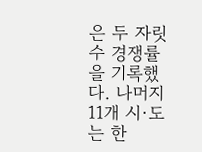은 두 자릿수 경쟁률을 기록했다. 나머지 11개 시·도는 한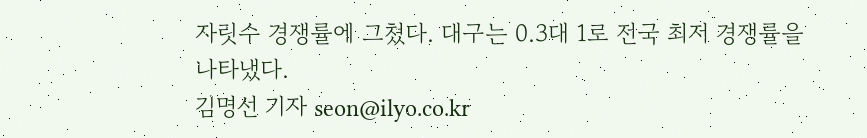자릿수 경쟁률에 그쳤다. 대구는 0.3대 1로 전국 최저 경쟁률을 나타냈다.
김명선 기자 seon@ilyo.co.kr